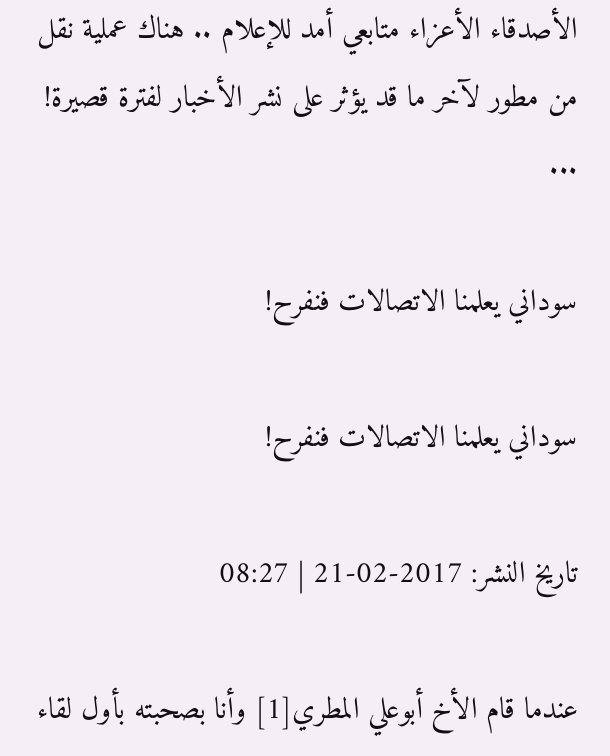الأصدقاء الأعزاء متابعي أمد للإعلام .. هناك عملية نقل من مطور لآخر ما قد يؤثر على نشر الأخبار لفترة قصيرة! ...

سوداني يعلمنا الاتصالات فنفرح!

سوداني يعلمنا الاتصالات فنفرح!

تاريخ النشر: 2017-02-21 | 08:27

عندما قام الأخ أبوعلي المطري[1] وأنا بصحبته بأول لقاء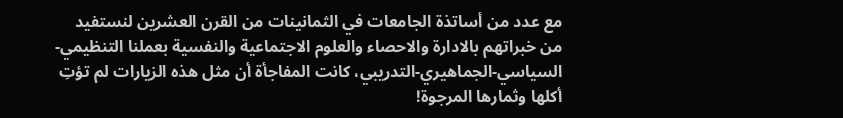مع عدد من أساتذة الجامعات في الثمانينات من القرن العشرين لنستفيد من خبراتهم بالادارة والاحصاء والعلوم الاجتماعية والنفسية بعملنا التنظيمي-السياسي-الجماهيري-التدريبي، كانت المفاجأة أن مثل هذه الزيارات لم تؤتِ أكلها وثمارها المرجوة!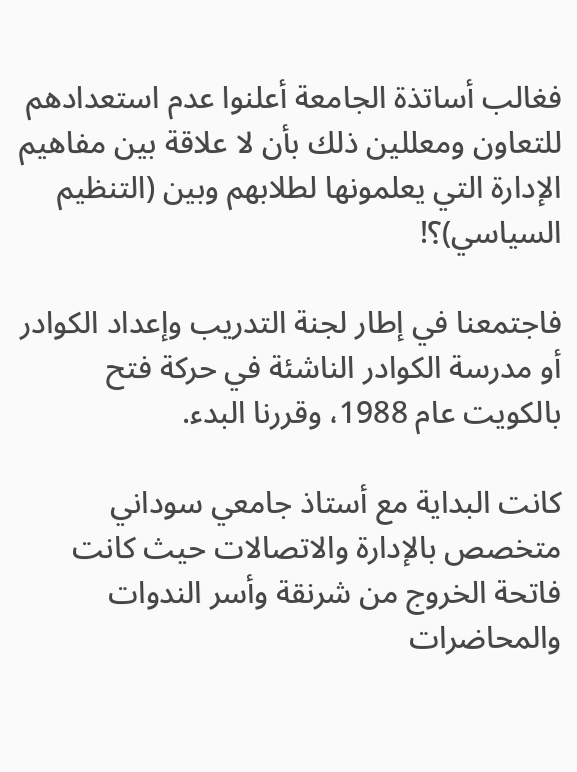فغالب أساتذة الجامعة أعلنوا عدم استعدادهم للتعاون ومعللين ذلك بأن لا علاقة بين مفاهيم الإدارة التي يعلمونها لطلابهم وبين (التنظيم السياسي)؟!

فاجتمعنا في إطار لجنة التدريب وإعداد الكوادر أو مدرسة الكوادر الناشئة في حركة فتح بالكويت عام 1988، وقررنا البدء.

كانت البداية مع أستاذ جامعي سوداني متخصص بالإدارة والاتصالات حيث كانت فاتحة الخروج من شرنقة وأسر الندوات والمحاضرات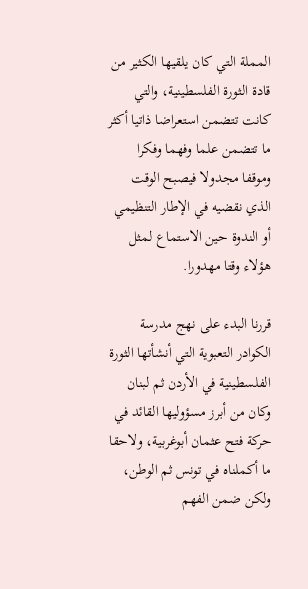المملة التي كان يلقيها الكثير من قادة الثورة الفلسطينية، والتي كانت تتضمن استعراضا ذاتيا أكثر ما تتضمن علما وفهما وفكرا وموقفا مجدولا فيصبح الوقت الذي نقضيه في الإطار التنظيمي أو الندوة حين الاستماع لمثل هؤلاء وقتا مهدورا.

قررنا البدء على نهج مدرسة الكوادر التعبوية التي أنشأتها الثورة الفلسطينية في الأردن ثم لبنان وكان من أبرز مسؤوليها القائد في حركة فتح عثمان أبوغربية، ولاحقا ما أكملناه في تونس ثم الوطن، ولكن ضمن الفهم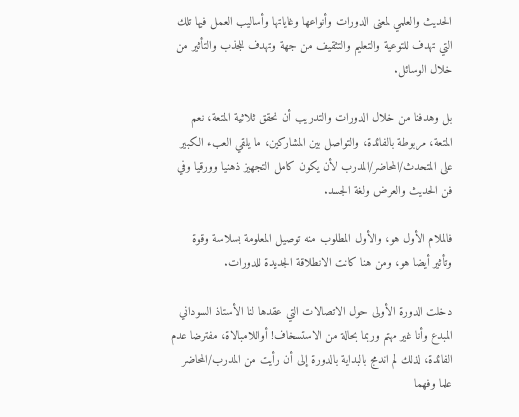الحديث والعلمي لمعنى الدورات وأنواعها وغاياتها وأساليب العمل فيها تلك التي تهدف للتوعية والتعليم والتثقيف من جهة وتهدف للجذب والتأثير من خلال الوسائل.

بل وهدفنا من خلال الدورات والتدريب أن نحقق ثلاثية المتعة، نعم المتعة، مربوطة بالفائدة، والتواصل بين المشاركين، ما يلقي العبء الكبير على المتحدث/المحاضر/المدرب لأن يكون كامل التجهيز ذهنيا وورقيا وفي فن الحديث والعرض ولغة الجسد.

فالملام الأول هو، والأول المطلوب منه توصيل المعلومة بسلاسة وقوة وتأثير أيضا هو، ومن هنا كانت الانطلاقة الجديدة للدورات.

دخلت الدورة الأولى حول الاتصالات التي عقدها لنا الأستاذ السوداني المبدع وأنا غير مهتم وربما بحالة من الاستسخاف! أواللامبالاة، مفترضا عدم الفائدة، لذلك لم اندمج بالبداية بالدورة إلى أن رأيت من المدرب/المحاضر علما وفهما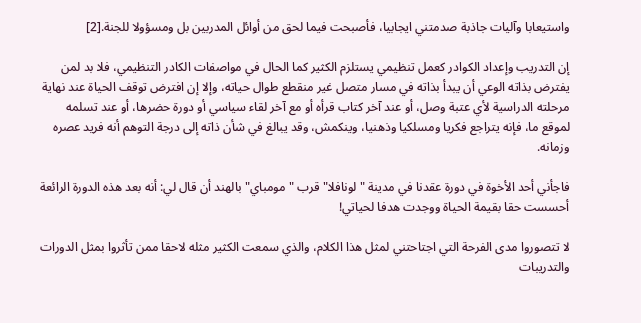واستيعابا وآليات جاذبة صدمتني ايجابيا، فأصبحت فيما لحق من أوائل المدربين بل ومسؤولا للجنة.[2]

إن التدريب وإعداد الكوادر كعمل تنظيمي يستلزم الكثير كما الحال في مواصفات الكادر التنظيمي، فلا بد لمن يفترض بذاته الوعي أن يبدأ بذاته في مسار متصل غير منقطع طوال حياته، وإلا إن افترض توقف الحياة عند نهاية مرحلته الدراسية لأي عتبة وصل، أو عند آخر كتاب قرأه أو مع آخر لقاء سياسي أو دورة حضرها، أو عند تسلمه لموقع ما، فإنه يتراجع فكريا ومسلكيا وذهنيا، وينكمش، وقد يبالغ في شأن ذاته إلى درجة التوهم أنه فريد عصره وزمانه.

فاجأني أحد الأخوة في دورة عقدنا في مدينة "لونافلا" قرب "مومباي" بالهند أن قال لي: أنه بعد هذه الدورة الرائعة أحسست حقا بقيمة الحياة ووجدت هدفا لحياتي!

لا تتصوروا مدى الفرحة التي اجتاحتني لمثل هذا الكلام، والذي سمعت الكثير مثله لاحقا ممن تأثروا بمثل الدورات والتدريبات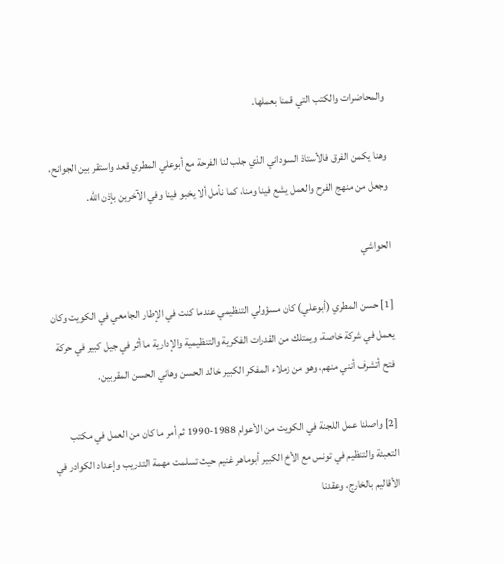والمحاضرات والكتب التي قمنا بعملها.

وهنا يكمن الفرق فالأستاذ السوداني الذي جلب لنا الفرحة مع أبوعلي المطري قعد واستقر بين الجوانح، وجعل من منهج الفرح والعمل يشع فينا ومنا، كما نأمل ألا يخبو فينا وفي الآخرين بإذن الله.

الحواشي

[1] حسن المطري (أبوعلي) كان مسؤولي التنظيمي عندما كنت في الإطار الجامعي في الكويت وكان يعمل في شركة خاصة، ويمتلك من القدرات الفكرية والتنظيمية والإدارية ما أثر في جيل كبير في حركة فتح أتشرف أنني منهم، وهو من زملاء المفكر الكبير خالد الحسن وهاني الحسن المقربين.

[2] واصلنا عمل اللجنة في الكويت من الأعوام 1988-1990 ثم أمر ما كان من العمل في مكتب التعبئة والتنظيم في تونس مع الأخ الكبير أبوماهر غنيم حيث تسلمت مهمة التدريب وإعداد الكوادر في الأقاليم بالخارج، وعقدنا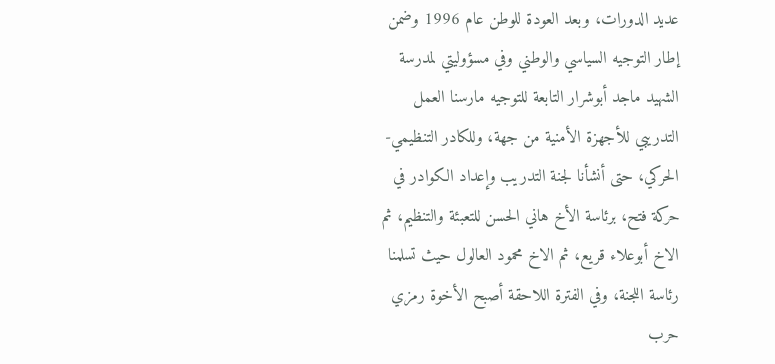عديد الدورات، وبعد العودة للوطن عام 1996 وضمن إطار التوجيه السياسي والوطني وفي مسؤوليتي لمدرسة الشهيد ماجد أبوشرار التابعة للتوجيه مارسنا العمل التدريبي للأجهزة الأمنية من جهة، وللكادر التنظيمي-الحركي، حتى أنشأنا لجنة التدريب وإعداد الكوادر في حركة فتح، برئاسة الأخ هاني الحسن للتعبئة والتنظيم، ثم الاخ أبوعلاء قريع، ثم الاخ محمود العالول حيث تسلمنا رئاسة اللجنة، وفي الفترة اللاحقة أصبح الأخوة رمزي حرب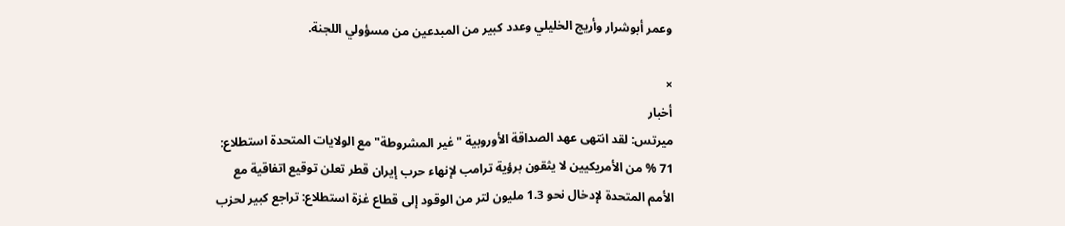وعمر أبوشرار وأريج الخليلي وعدد كبير من المبدعين من مسؤولي اللجنة.

×
أخبار
ميرتس: لقد انتهى عهد الصداقة الأوروبية "غير المشروطة" مع الولايات المتحدة استطلاع: 71 % من الأمريكيين لا يثقون برؤية ترامب لإنهاء حرب إيران قطر تعلن توقيع اتفاقية مع الأمم المتحدة لإدخال نحو 1.3 مليون لتر من الوقود إلى قطاع غزة استطلاع: تراجع كبير لحزب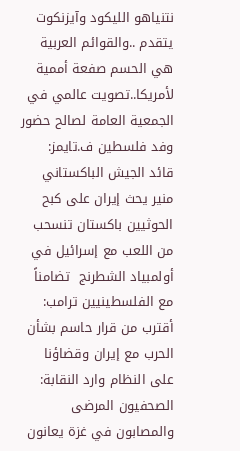نتنياهو الليكود وآيزنكوت يتقدم ..والقوائم العربية هي الحسم صفعة أممية لأمريكا..تصويت عالمي في الجمعية العامة لصالح حضور وفد فلسطين ف.تايمز: قائد الجيش الباكستاني منير يحث إيران على كبح الحوثيين باكستان تنسحب من اللعب مع إسرائيل في أولمبياد الشطرنج  تضامناً مع الفلسطينيين ترامب: أقترب من قرار حاسم بشأن الحرب مع إيران وقضاؤنا على النظام وارد النقابة: الصحفيون المرضى والمصابون في غزة يعانون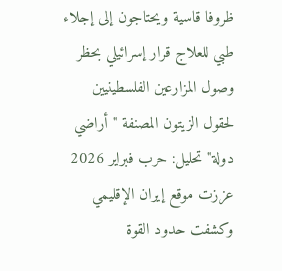ظروفا قاسية ويحتاجون إلى إجلاء طبي للعلاج قرار إسرائيلي بحظر وصول المزارعين الفلسطينيين لحقول الزيتون المصنفة "أراضي دولة" تحليل: حرب فبراير 2026 عززت موقع إيران الإقليمي وكشفت حدود القوة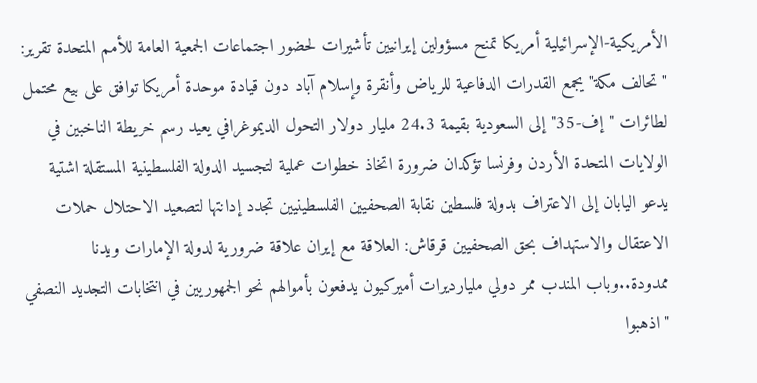الأمريكية-الإسرائيلية أمريكا تمنح مسؤولين إيرانيين تأشيرات لحضور اجتماعات الجمعية العامة للأمم المتحدة تقرير: "تحالف مكة" يجمع القدرات الدفاعية للرياض وأنقرة وإسلام آباد دون قيادة موحدة أمريكا توافق على بيع محتمل لطائرات "إف-35" إلى السعودية بقيمة 24.3 مليار دولار التحول الديموغرافي يعيد رسم خريطة الناخبين في الولايات المتحدة الأردن وفرنسا تؤكدان ضرورة اتخاذ خطوات عملية لتجسيد الدولة الفلسطينية المستقلة اشتية يدعو اليابان إلى الاعتراف بدولة فلسطين نقابة الصحفيين الفلسطينيين تجدد إدانتها لتصعيد الاحتلال حملات الاعتقال والاستهداف بحق الصحفيين قرقاش: العلاقة مع إيران علاقة ضرورية لدولة الإمارات ويدنا ممدودة..وباب المندب ممر دولي مليارديرات أميركيون يدفعون بأموالهم نحو الجمهوريين في انتخابات التجديد النصفي "اذهبوا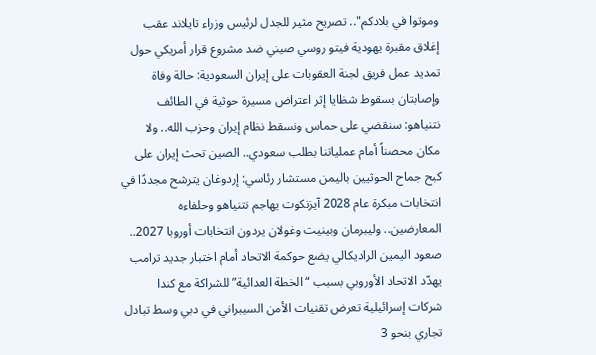وموتوا في بلادكم".. تصريح مثير للجدل لرئيس وزراء تايلاند عقب إغلاق مقبرة يهودية فيتو روسي صيني ضد مشروع قرار أمريكي حول تمديد عمل فريق لجنة العقوبات على إيران السعودية: حالة وفاة وإصابتان بسقوط شظايا إثر اعتراض مسيرة حوثية في الطائف نتنياهو: سنقضي على حماس ونسقط نظام إيران وحزب الله.. ولا مكان محصناً أمام عملياتنا بطلب سعودي.. الصين تحث إيران على كبح جماح الحوثيين باليمن مستشار رئاسي: إردوغان يترشح مجددًا في انتخابات مبكرة عام 2028 آيزنكوت يهاجم نتنياهو وحلفاءه المعارضين.. وليبرمان وبينيت وغولان يردون انتخابات أوروبا 2027.. صعود اليمين الراديكالي يضع حوكمة الاتحاد أمام اختبار جديد ترامب يهدّد الاتحاد الأوروبي بسبب “الخطة العدائية” للشراكة مع كندا شركات إسرائيلية تعرض تقنيات الأمن السيبراني في دبي وسط تبادل تجاري بنحو 3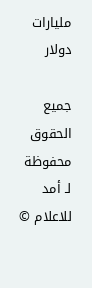مليارات دولار

جميع الحقوق محفوظة لـ أمد للاعلام ©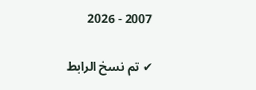2007 - 2026

✔ تم نسخ الرابط